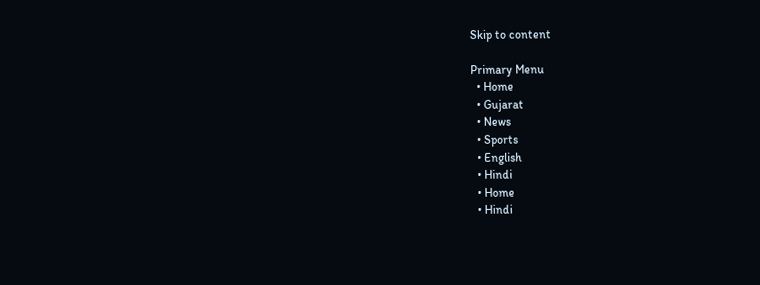Skip to content

Primary Menu
  • Home
  • Gujarat
  • News
  • Sports
  • English
  • Hindi
  • Home
  • Hindi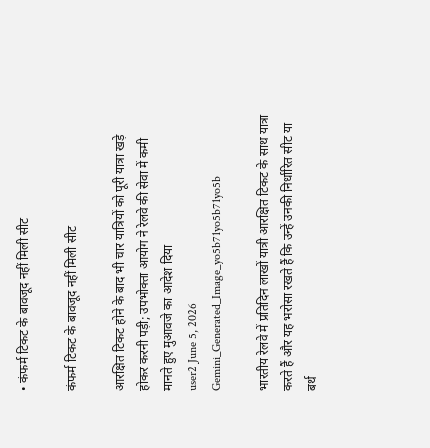• कंफर्म टिकट के बावजूद नहीं मिली सीट

कंफर्म टिकट के बावजूद नहीं मिली सीट

आरक्षित टिकट होने के बाद भी चार यात्रियों को पूरी यात्रा खड़े होकर करनी पड़ी; उपभोक्ता आयोग ने रेलवे की सेवा में कमी मानते हुए मुआवजे का आदेश दिया
user2 June 5, 2026
Gemini_Generated_Image_yo5b71yo5b71yo5b

भारतीय रेलवे में प्रतिदिन लाखों यात्री आरक्षित टिकट के साथ यात्रा करते हैं और यह भरोसा रखते हैं कि उन्हें उनकी निर्धारित सीट या बर्थ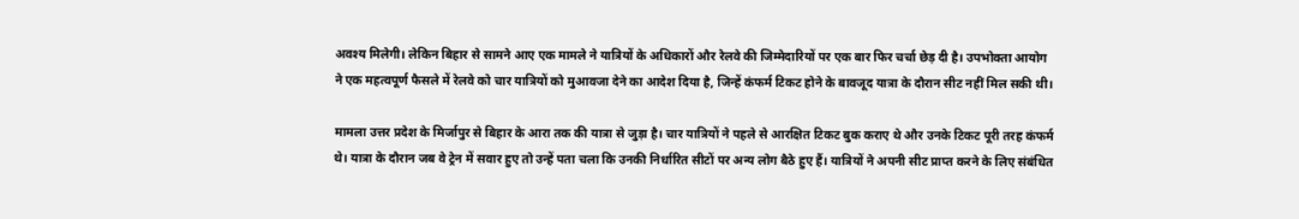अवश्य मिलेगी। लेकिन बिहार से सामने आए एक मामले ने यात्रियों के अधिकारों और रेलवे की जिम्मेदारियों पर एक बार फिर चर्चा छेड़ दी है। उपभोक्ता आयोग ने एक महत्वपूर्ण फैसले में रेलवे को चार यात्रियों को मुआवजा देने का आदेश दिया है, जिन्हें कंफर्म टिकट होने के बावजूद यात्रा के दौरान सीट नहीं मिल सकी थी।

मामला उत्तर प्रदेश के मिर्जापुर से बिहार के आरा तक की यात्रा से जुड़ा है। चार यात्रियों ने पहले से आरक्षित टिकट बुक कराए थे और उनके टिकट पूरी तरह कंफर्म थे। यात्रा के दौरान जब वे ट्रेन में सवार हुए तो उन्हें पता चला कि उनकी निर्धारित सीटों पर अन्य लोग बैठे हुए हैं। यात्रियों ने अपनी सीट प्राप्त करने के लिए संबंधित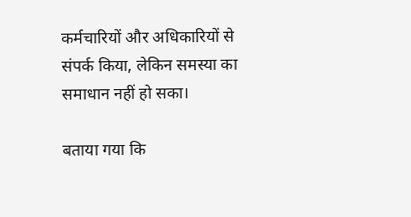कर्मचारियों और अधिकारियों से संपर्क किया, लेकिन समस्या का समाधान नहीं हो सका।

बताया गया कि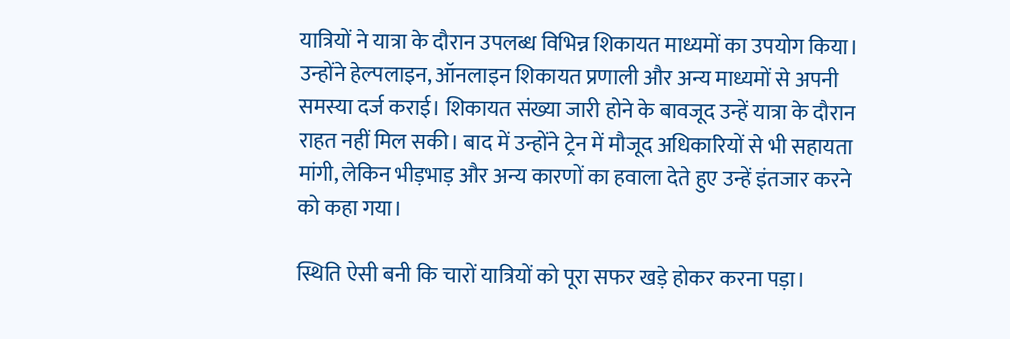यात्रियों ने यात्रा के दौरान उपलब्ध विभिन्न शिकायत माध्यमों का उपयोग किया। उन्होंने हेल्पलाइन, ऑनलाइन शिकायत प्रणाली और अन्य माध्यमों से अपनी समस्या दर्ज कराई। शिकायत संख्या जारी होने के बावजूद उन्हें यात्रा के दौरान राहत नहीं मिल सकी। बाद में उन्होंने ट्रेन में मौजूद अधिकारियों से भी सहायता मांगी, लेकिन भीड़भाड़ और अन्य कारणों का हवाला देते हुए उन्हें इंतजार करने को कहा गया।

स्थिति ऐसी बनी कि चारों यात्रियों को पूरा सफर खड़े होकर करना पड़ा।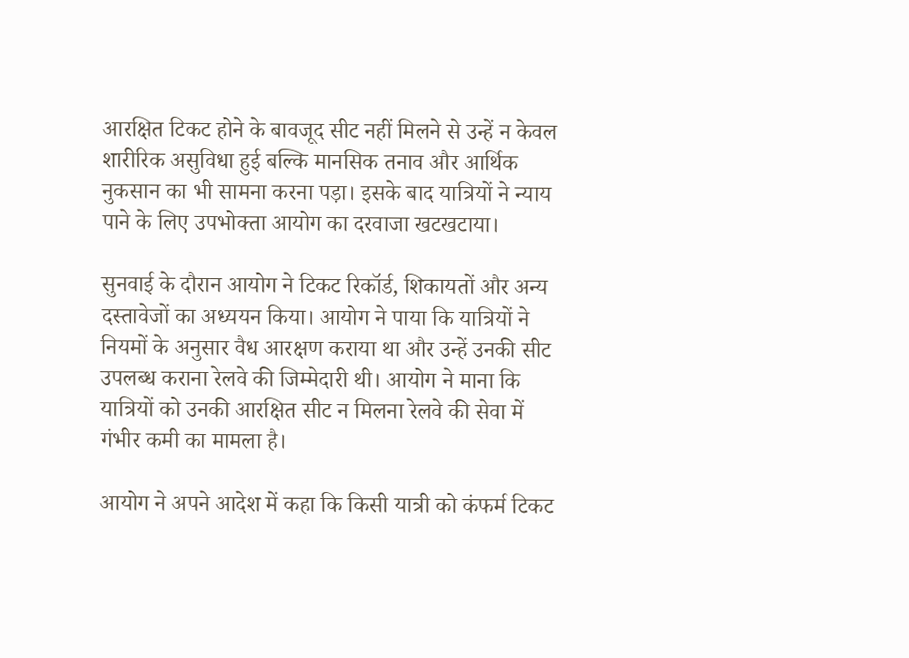आरक्षित टिकट होने के बावजूद सीट नहीं मिलने से उन्हें न केवल शारीरिक असुविधा हुई बल्कि मानसिक तनाव और आर्थिक नुकसान का भी सामना करना पड़ा। इसके बाद यात्रियों ने न्याय पाने के लिए उपभोक्ता आयोग का दरवाजा खटखटाया।

सुनवाई के दौरान आयोग ने टिकट रिकॉर्ड, शिकायतों और अन्य दस्तावेजों का अध्ययन किया। आयोग ने पाया कि यात्रियों ने नियमों के अनुसार वैध आरक्षण कराया था और उन्हें उनकी सीट उपलब्ध कराना रेलवे की जिम्मेदारी थी। आयोग ने माना कि यात्रियों को उनकी आरक्षित सीट न मिलना रेलवे की सेवा में गंभीर कमी का मामला है।

आयोग ने अपने आदेश में कहा कि किसी यात्री को कंफर्म टिकट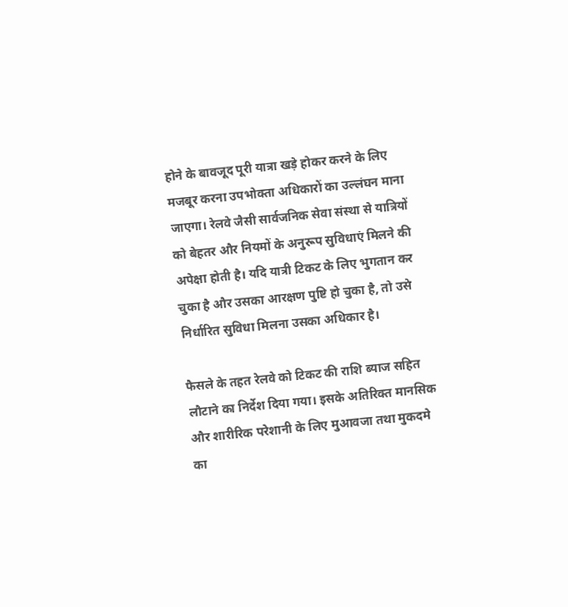होने के बावजूद पूरी यात्रा खड़े होकर करने के लिए मजबूर करना उपभोक्ता अधिकारों का उल्लंघन माना जाएगा। रेलवे जैसी सार्वजनिक सेवा संस्था से यात्रियों को बेहतर और नियमों के अनुरूप सुविधाएं मिलने की अपेक्षा होती है। यदि यात्री टिकट के लिए भुगतान कर चुका है और उसका आरक्षण पुष्टि हो चुका है, तो उसे निर्धारित सुविधा मिलना उसका अधिकार है।

फैसले के तहत रेलवे को टिकट की राशि ब्याज सहित लौटाने का निर्देश दिया गया। इसके अतिरिक्त मानसिक और शारीरिक परेशानी के लिए मुआवजा तथा मुकदमे का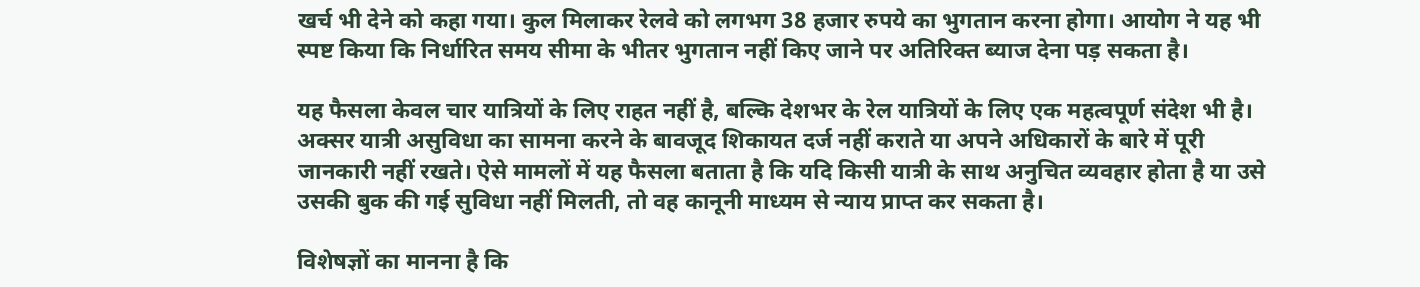खर्च भी देने को कहा गया। कुल मिलाकर रेलवे को लगभग 38 हजार रुपये का भुगतान करना होगा। आयोग ने यह भी स्पष्ट किया कि निर्धारित समय सीमा के भीतर भुगतान नहीं किए जाने पर अतिरिक्त ब्याज देना पड़ सकता है।

यह फैसला केवल चार यात्रियों के लिए राहत नहीं है, बल्कि देशभर के रेल यात्रियों के लिए एक महत्वपूर्ण संदेश भी है। अक्सर यात्री असुविधा का सामना करने के बावजूद शिकायत दर्ज नहीं कराते या अपने अधिकारों के बारे में पूरी जानकारी नहीं रखते। ऐसे मामलों में यह फैसला बताता है कि यदि किसी यात्री के साथ अनुचित व्यवहार होता है या उसे उसकी बुक की गई सुविधा नहीं मिलती, तो वह कानूनी माध्यम से न्याय प्राप्त कर सकता है।

विशेषज्ञों का मानना है कि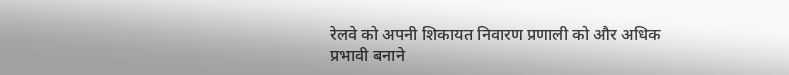रेलवे को अपनी शिकायत निवारण प्रणाली को और अधिक प्रभावी बनाने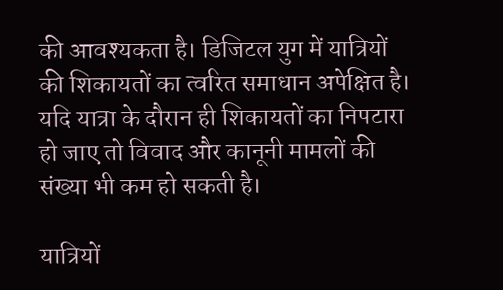की आवश्यकता है। डिजिटल युग में यात्रियों की शिकायतों का त्वरित समाधान अपेक्षित है। यदि यात्रा के दौरान ही शिकायतों का निपटारा हो जाए तो विवाद और कानूनी मामलों की संख्या भी कम हो सकती है।

यात्रियों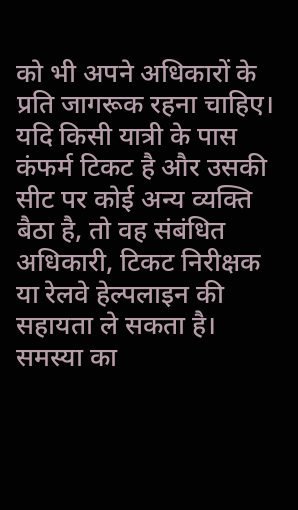को भी अपने अधिकारों के प्रति जागरूक रहना चाहिए। यदि किसी यात्री के पास कंफर्म टिकट है और उसकी सीट पर कोई अन्य व्यक्ति बैठा है, तो वह संबंधित अधिकारी, टिकट निरीक्षक या रेलवे हेल्पलाइन की सहायता ले सकता है। समस्या का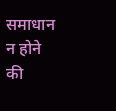समाधान न होने की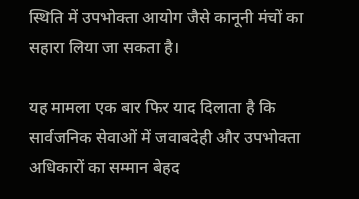स्थिति में उपभोक्ता आयोग जैसे कानूनी मंचों का सहारा लिया जा सकता है।

यह मामला एक बार फिर याद दिलाता है कि सार्वजनिक सेवाओं में जवाबदेही और उपभोक्ता अधिकारों का सम्मान बेहद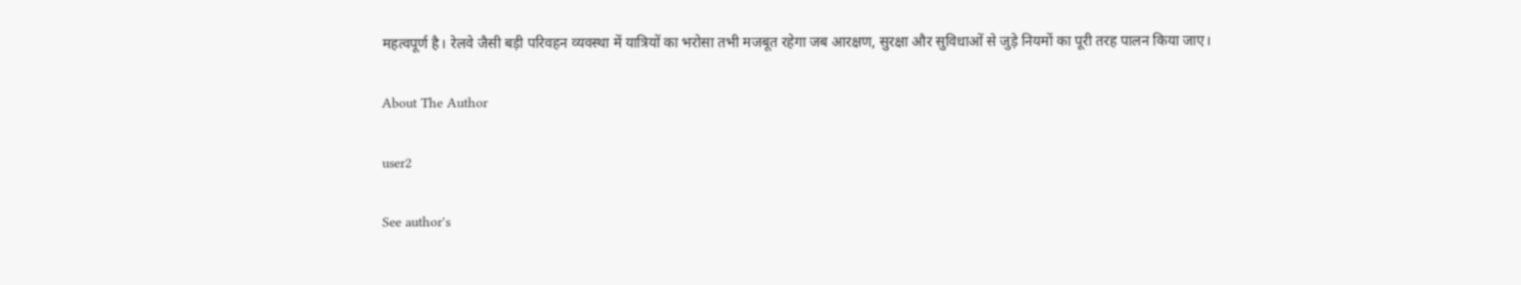महत्वपूर्ण है। रेलवे जैसी बड़ी परिवहन व्यवस्था में यात्रियों का भरोसा तभी मजबूत रहेगा जब आरक्षण, सुरक्षा और सुविधाओं से जुड़े नियमों का पूरी तरह पालन किया जाए।

About The Author

user2

See author's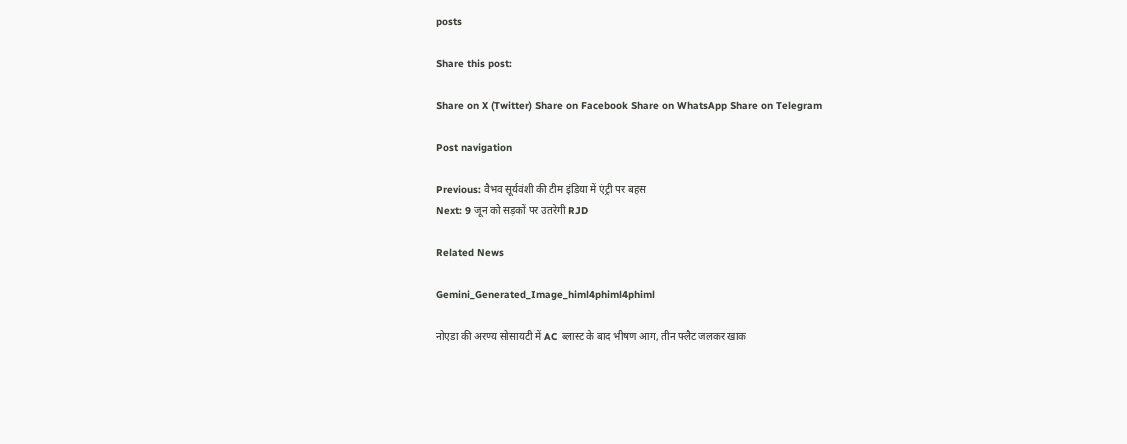posts

Share this post:

Share on X (Twitter) Share on Facebook Share on WhatsApp Share on Telegram

Post navigation

Previous: वैभव सूर्यवंशी की टीम इंडिया में एंट्री पर बहस
Next: 9 जून को सड़कों पर उतरेगी RJD

Related News

Gemini_Generated_Image_himl4phiml4phiml

नोएडा की अरण्य सोसायटी में AC ब्लास्ट के बाद भीषण आग, तीन फ्लैट जलकर खाक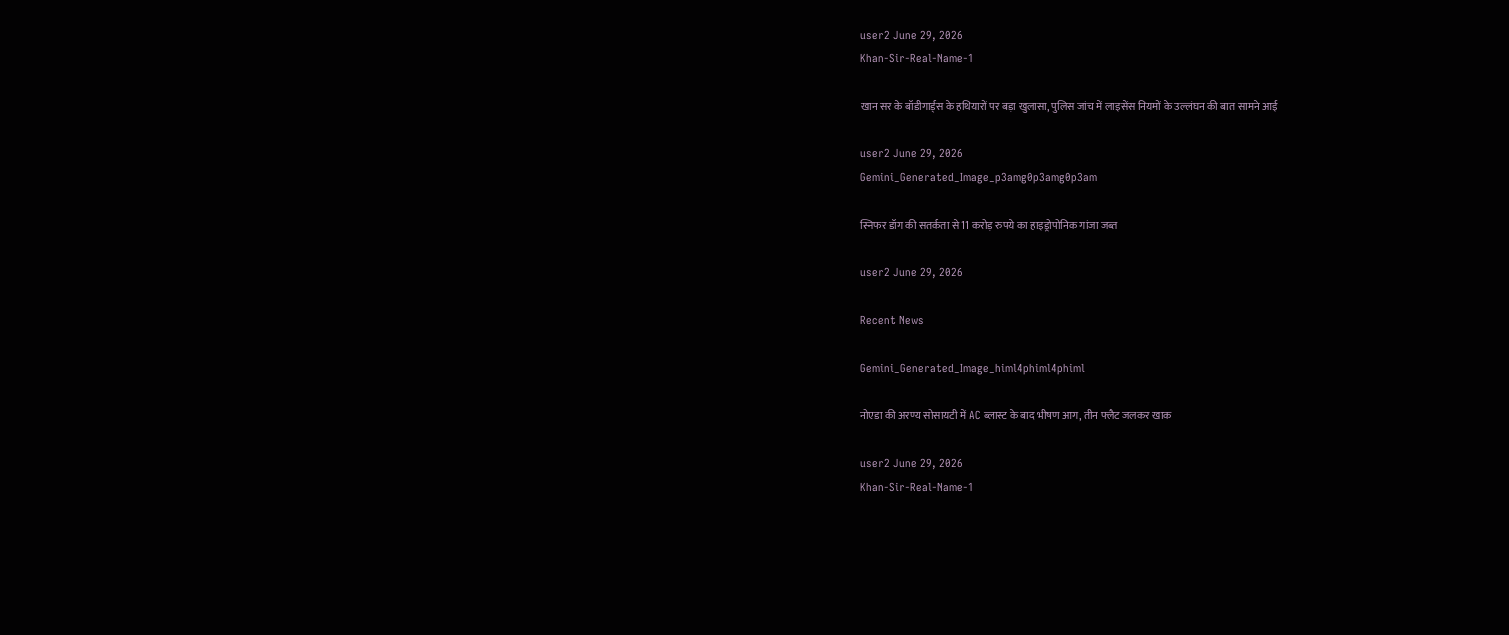user2 June 29, 2026
Khan-Sir-Real-Name-1

खान सर के बॉडीगार्ड्स के हथियारों पर बड़ा खुलासा, पुलिस जांच में लाइसेंस नियमों के उल्लंघन की बात सामने आई

user2 June 29, 2026
Gemini_Generated_Image_p3amg0p3amg0p3am

स्निफर डॉग की सतर्कता से 11 करोड़ रुपये का हाइड्रोपोनिक गांजा जब्त

user2 June 29, 2026

Recent News

Gemini_Generated_Image_himl4phiml4phiml

नोएडा की अरण्य सोसायटी में AC ब्लास्ट के बाद भीषण आग, तीन फ्लैट जलकर खाक

user2 June 29, 2026
Khan-Sir-Real-Name-1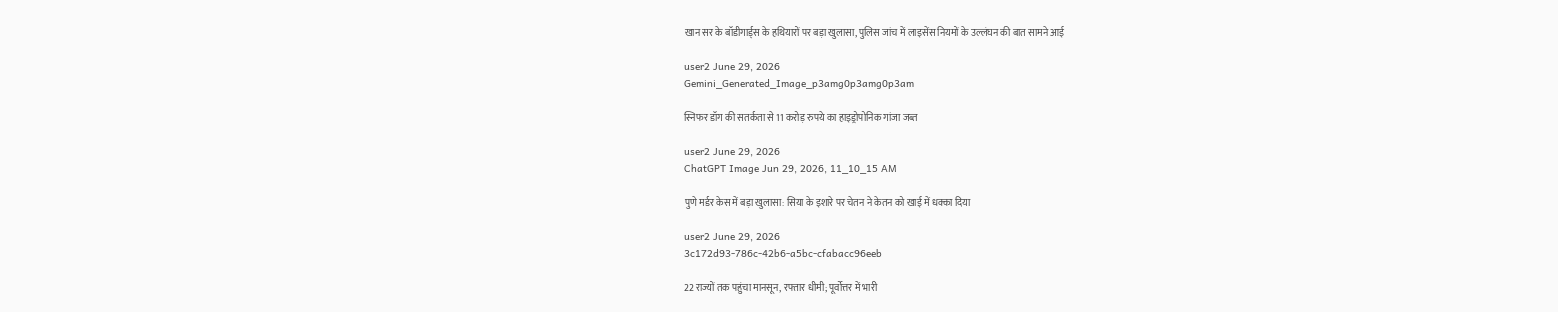खान सर के बॉडीगार्ड्स के हथियारों पर बड़ा खुलासा, पुलिस जांच में लाइसेंस नियमों के उल्लंघन की बात सामने आई

user2 June 29, 2026
Gemini_Generated_Image_p3amg0p3amg0p3am

स्निफर डॉग की सतर्कता से 11 करोड़ रुपये का हाइड्रोपोनिक गांजा जब्त

user2 June 29, 2026
ChatGPT Image Jun 29, 2026, 11_10_15 AM

पुणे मर्डर केस में बड़ा खुलासा: सिया के इशारे पर चेतन ने केतन को खाई में धक्का दिया

user2 June 29, 2026
3c172d93-786c-42b6-a5bc-cfabacc96eeb

22 राज्यों तक पहुंचा मानसून, रफ्तार धीमी; पूर्वोत्तर में भारी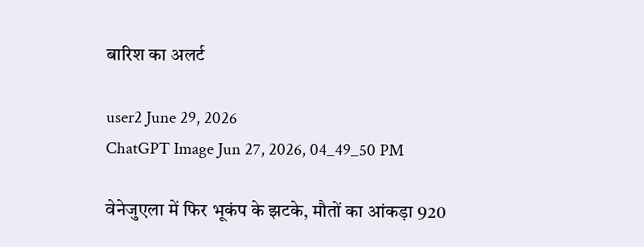बारिश का अलर्ट

user2 June 29, 2026
ChatGPT Image Jun 27, 2026, 04_49_50 PM

वेनेजुएला में फिर भूकंप के झटके, मौतों का आंकड़ा 920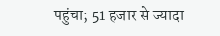पहुंचा; 51 हजार से ज्यादा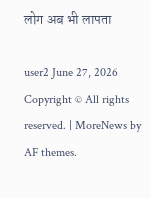लोग अब भी लापता

user2 June 27, 2026
Copyright © All rights reserved. | MoreNews by AF themes.